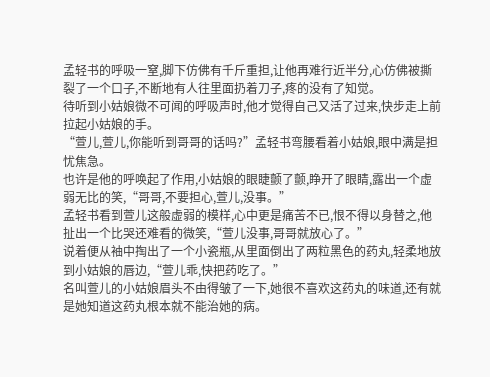孟轻书的呼吸一窒,脚下仿佛有千斤重担,让他再难行近半分,心仿佛被撕裂了一个口子,不断地有人往里面扔着刀子,疼的没有了知觉。
待听到小姑娘微不可闻的呼吸声时,他才觉得自己又活了过来,快步走上前拉起小姑娘的手。
“萱儿,萱儿,你能听到哥哥的话吗?”孟轻书弯腰看着小姑娘,眼中满是担忧焦急。
也许是他的呼唤起了作用,小姑娘的眼睫颤了颤,睁开了眼睛,露出一个虚弱无比的笑,“哥哥,不要担心,萱儿,没事。”
孟轻书看到萱儿这般虚弱的模样,心中更是痛苦不已,恨不得以身替之,他扯出一个比哭还难看的微笑,“萱儿没事,哥哥就放心了。”
说着便从袖中掏出了一个小瓷瓶,从里面倒出了两粒黑色的药丸,轻柔地放到小姑娘的唇边,“萱儿乖,快把药吃了。”
名叫萱儿的小姑娘眉头不由得皱了一下,她很不喜欢这药丸的味道,还有就是她知道这药丸根本就不能治她的病。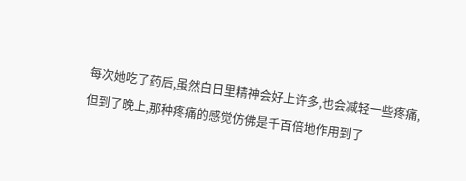每次她吃了药后,虽然白日里精神会好上许多,也会减轻一些疼痛,但到了晚上,那种疼痛的感觉仿佛是千百倍地作用到了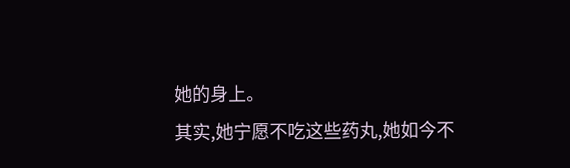她的身上。
其实,她宁愿不吃这些药丸,她如今不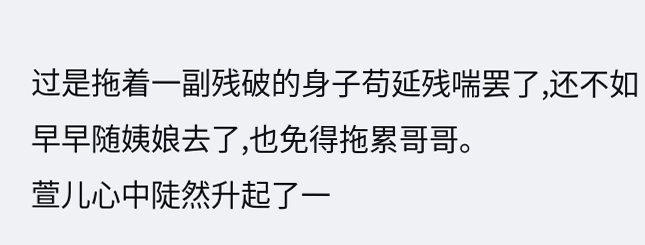过是拖着一副残破的身子苟延残喘罢了,还不如早早随姨娘去了,也免得拖累哥哥。
萱儿心中陡然升起了一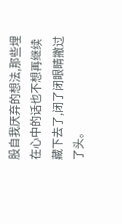股自我厌弃的想法,那些埋在心中的话也不想再继续藏下去了,闭了闭眼睛撇过了头。